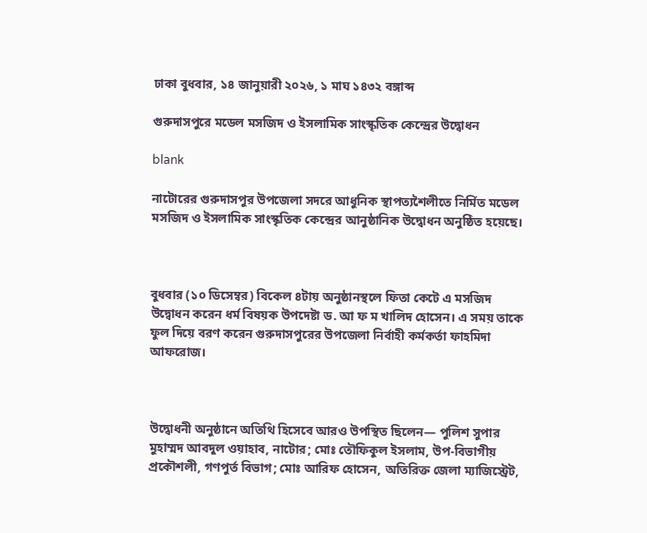ঢাকা বুধবার, ১৪ জানুয়ারী ২০২৬, ১ মাঘ ১৪৩২ বঙ্গাব্দ

গুরুদাসপুরে মডেল মসজিদ ও ইসলামিক সাংস্কৃতিক কেন্দ্রের উদ্বোধন

blank

নাটোরের গুরুদাসপুর উপজেলা সদরে আধুনিক স্থাপত্যশৈলীতে নির্মিত মডেল মসজিদ ও ইসলামিক সাংস্কৃতিক কেন্দ্রের আনুষ্ঠানিক উদ্বোধন অনুষ্ঠিত হয়েছে।



বুধবার (১০ ডিসেম্বর) বিকেল ৪টায় অনুষ্ঠানস্থলে ফিতা কেটে এ মসজিদ উদ্বোধন করেন ধর্ম বিষয়ক উপদেষ্টা ড. আ ফ ম খালিদ হোসেন। এ সময় তাকে ফুল দিয়ে বরণ করেন গুরুদাসপুরের উপজেলা নির্বাহী কর্মকর্তা ফাহমিদা আফরোজ।



উদ্বোধনী অনুষ্ঠানে অতিথি হিসেবে আরও উপস্থিত ছিলেন— পুলিশ সুপার মুহাম্মদ আবদুল ওয়াহাব, নাটোর; মোঃ তৌফিকুল ইসলাম, উপ-বিভাগীয় প্রকৌশলী, গণপুর্ত বিভাগ; মোঃ আরিফ হোসেন, অতিরিক্ত জেলা ম্যাজিস্ট্রেট,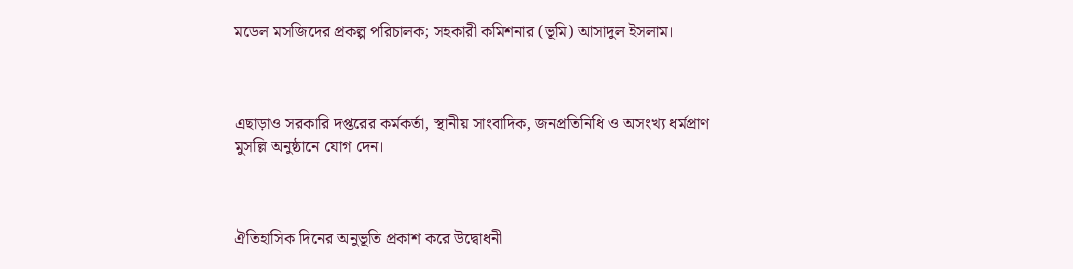মডেল মসজিদের প্রকল্প পরিচালক; সহকারী কমিশনার (ভূমি) আসাদুল ইসলাম।



এছাড়াও সরকারি দপ্তরের কর্মকর্তা, স্থানীয় সাংবাদিক, জনপ্রতিনিধি ও অসংখ্য ধর্মপ্রাণ মুসল্লি অনুষ্ঠানে যোগ দেন।



ঐতিহাসিক দিনের অনুভূতি প্রকাশ করে উদ্বোধনী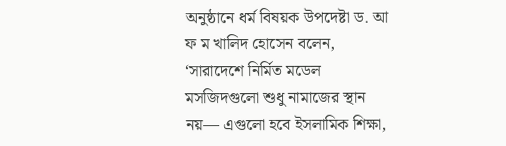অনুষ্ঠানে ধর্ম বিষয়ক উপদেষ্টা ড. আ ফ ম খালিদ হোসেন বলেন, ‘সারাদেশে নির্মিত মডেল মসজিদগুলো শুধু নামাজের স্থান নয়— এগুলো হবে ইসলামিক শিক্ষা,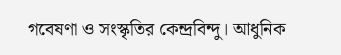গবেষণা ও সংস্কৃতির কেন্দ্রবিন্দু। আধুনিক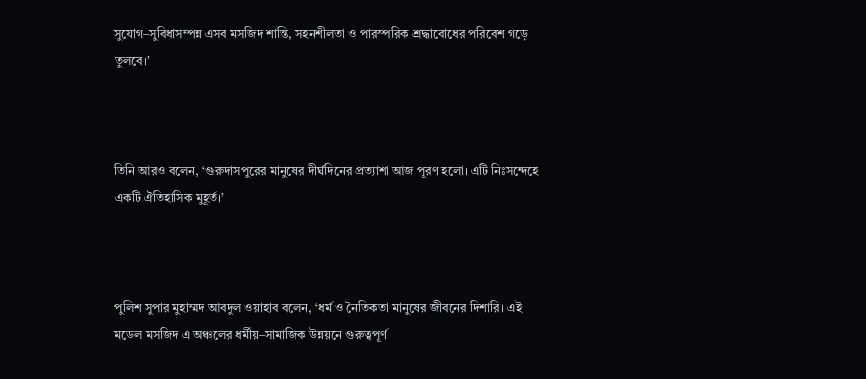সুযোগ–সুবিধাসম্পন্ন এসব মসজিদ শান্তি, সহনশীলতা ও পারস্পরিক শ্রদ্ধাবোধের পরিবেশ গড়ে তুলবে।’



তিনি আরও বলেন, ‘গুরুদাসপুরের মানুষের দীর্ঘদিনের প্রত্যাশা আজ পূরণ হলো। এটি নিঃসন্দেহে একটি ঐতিহাসিক মুহূর্ত।’



পুলিশ সুপার মুহাম্মদ আবদুল ওয়াহাব বলেন, ‘ধর্ম ও নৈতিকতা মানুষের জীবনের দিশারি। এই মডেল মসজিদ এ অঞ্চলের ধর্মীয়–সামাজিক উন্নয়নে গুরুত্বপূর্ণ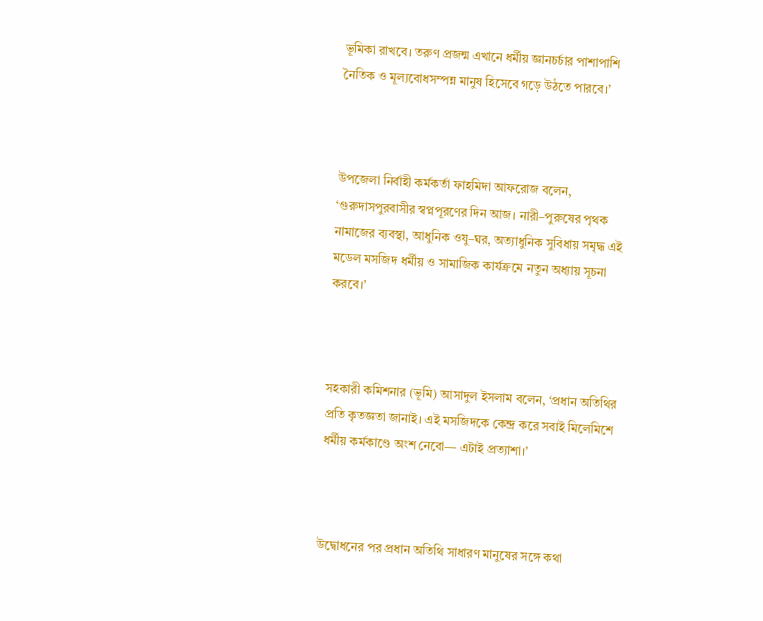ভূমিকা রাখবে। তরুণ প্রজন্ম এখানে ধর্মীয় জ্ঞানচর্চার পাশাপাশি নৈতিক ও মূল্যবোধসম্পন্ন মানুষ হিসেবে গড়ে উঠতে পারবে।’



উপজেলা নির্বাহী কর্মকর্তা ফাহমিদা আফরোজ বলেন, ‘গুরুদাসপুরবাসীর স্বপ্নপূরণের দিন আজ। নারী–পুরুষের পৃথক নামাজের ব্যবস্থা, আধুনিক ওযু–ঘর, অত্যাধুনিক সুবিধায় সমৃদ্ধ এই মডেল মসজিদ ধর্মীয় ও সামাজিক কার্যক্রমে নতুন অধ্যায় সূচনা করবে।’



সহকারী কমিশনার (ভূমি) আসাদুল ইসলাম বলেন, ‘প্রধান অতিথির প্রতি কৃতজ্ঞতা জানাই। এই মসজিদকে কেন্দ্র করে সবাই মিলেমিশে ধর্মীয় কর্মকাণ্ডে অংশ নেবো— এটাই প্রত্যাশা।’



উদ্বোধনের পর প্রধান অতিথি সাধারণ মানুষের সঙ্গে কথা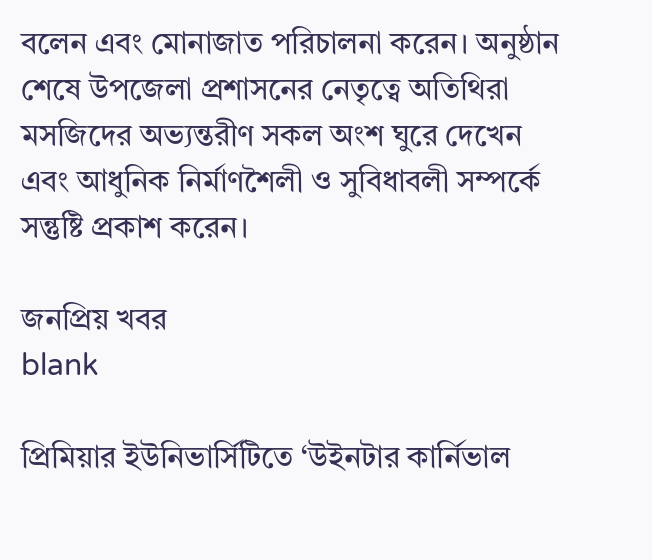বলেন এবং মোনাজাত পরিচালনা করেন। অনুষ্ঠান শেষে উপজেলা প্রশাসনের নেতৃত্বে অতিথিরা মসজিদের অভ্যন্তরীণ সকল অংশ ঘুরে দেখেন এবং আধুনিক নির্মাণশৈলী ও সুবিধাবলী সম্পর্কে সন্তুষ্টি প্রকাশ করেন।

জনপ্রিয় খবর
blank

প্রিমিয়ার ইউনিভার্সিটিতে ‘উইনটার কার্নিভাল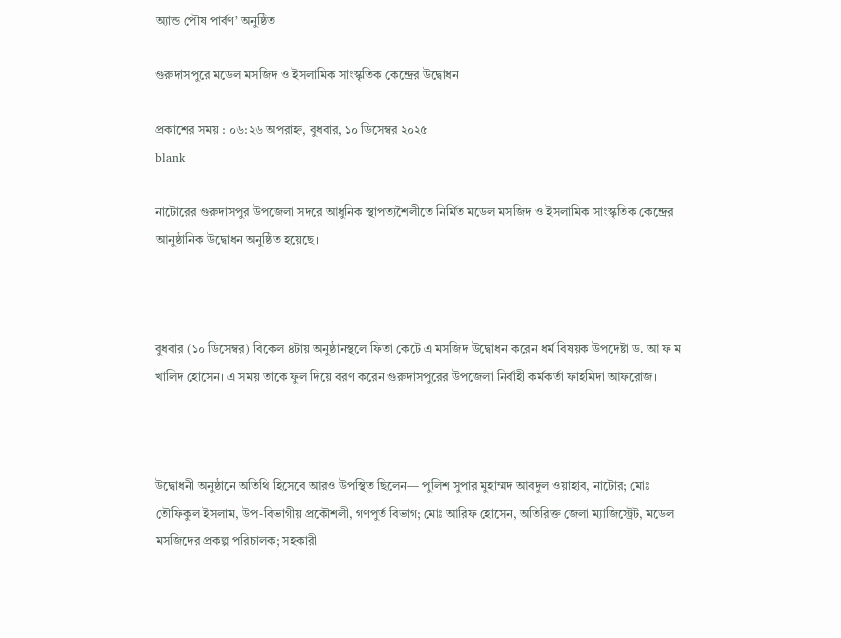অ্যান্ড পৌষ পার্বণ’ অনুষ্ঠিত

গুরুদাসপুরে মডেল মসজিদ ও ইসলামিক সাংস্কৃতিক কেন্দ্রের উদ্বোধন

প্রকাশের সময় : ০৬:২৬ অপরাহ্ন, বুধবার, ১০ ডিসেম্বর ২০২৫
blank

নাটোরের গুরুদাসপুর উপজেলা সদরে আধুনিক স্থাপত্যশৈলীতে নির্মিত মডেল মসজিদ ও ইসলামিক সাংস্কৃতিক কেন্দ্রের আনুষ্ঠানিক উদ্বোধন অনুষ্ঠিত হয়েছে।



বুধবার (১০ ডিসেম্বর) বিকেল ৪টায় অনুষ্ঠানস্থলে ফিতা কেটে এ মসজিদ উদ্বোধন করেন ধর্ম বিষয়ক উপদেষ্টা ড. আ ফ ম খালিদ হোসেন। এ সময় তাকে ফুল দিয়ে বরণ করেন গুরুদাসপুরের উপজেলা নির্বাহী কর্মকর্তা ফাহমিদা আফরোজ।



উদ্বোধনী অনুষ্ঠানে অতিথি হিসেবে আরও উপস্থিত ছিলেন— পুলিশ সুপার মুহাম্মদ আবদুল ওয়াহাব, নাটোর; মোঃ তৌফিকুল ইসলাম, উপ-বিভাগীয় প্রকৌশলী, গণপুর্ত বিভাগ; মোঃ আরিফ হোসেন, অতিরিক্ত জেলা ম্যাজিস্ট্রেট, মডেল মসজিদের প্রকল্প পরিচালক; সহকারী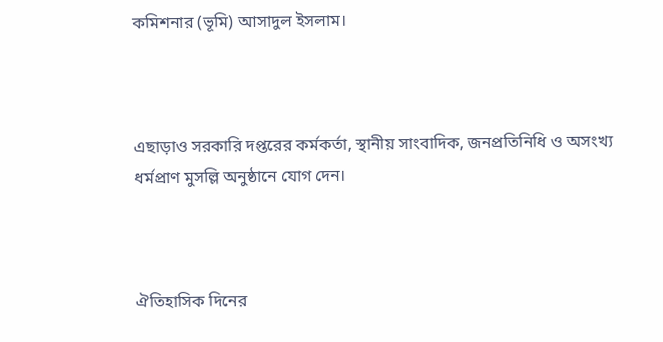কমিশনার (ভূমি) আসাদুল ইসলাম।



এছাড়াও সরকারি দপ্তরের কর্মকর্তা, স্থানীয় সাংবাদিক, জনপ্রতিনিধি ও অসংখ্য ধর্মপ্রাণ মুসল্লি অনুষ্ঠানে যোগ দেন।



ঐতিহাসিক দিনের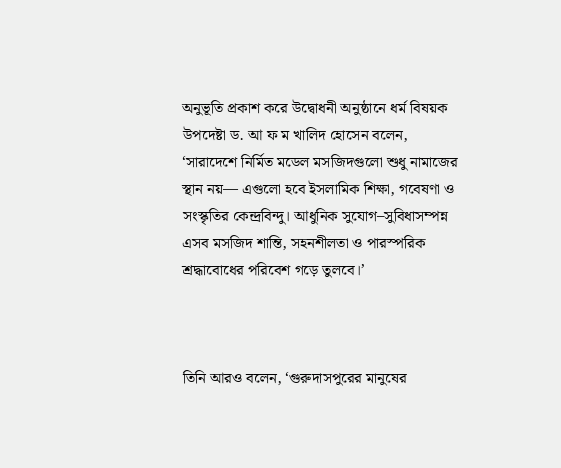অনুভূতি প্রকাশ করে উদ্বোধনী অনুষ্ঠানে ধর্ম বিষয়ক উপদেষ্টা ড. আ ফ ম খালিদ হোসেন বলেন, ‘সারাদেশে নির্মিত মডেল মসজিদগুলো শুধু নামাজের স্থান নয়— এগুলো হবে ইসলামিক শিক্ষা, গবেষণা ও সংস্কৃতির কেন্দ্রবিন্দু। আধুনিক সুযোগ–সুবিধাসম্পন্ন এসব মসজিদ শান্তি, সহনশীলতা ও পারস্পরিক শ্রদ্ধাবোধের পরিবেশ গড়ে তুলবে।’



তিনি আরও বলেন, ‘গুরুদাসপুরের মানুষের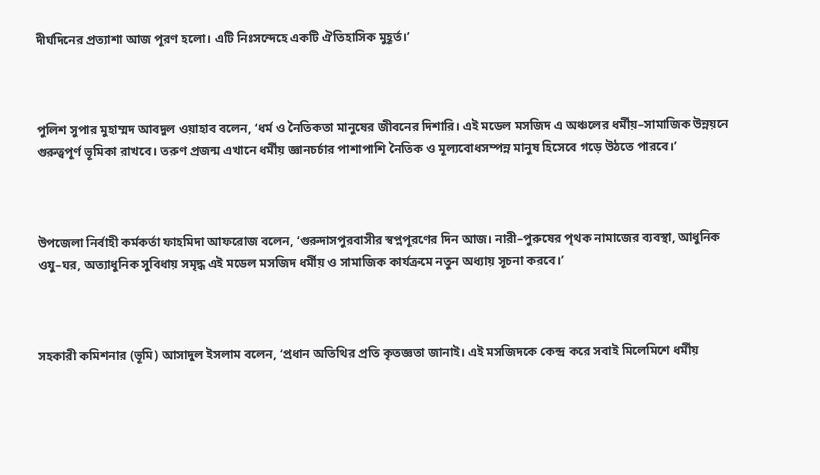দীর্ঘদিনের প্রত্যাশা আজ পূরণ হলো। এটি নিঃসন্দেহে একটি ঐতিহাসিক মুহূর্ত।’



পুলিশ সুপার মুহাম্মদ আবদুল ওয়াহাব বলেন, ‘ধর্ম ও নৈতিকতা মানুষের জীবনের দিশারি। এই মডেল মসজিদ এ অঞ্চলের ধর্মীয়–সামাজিক উন্নয়নে গুরুত্বপূর্ণ ভূমিকা রাখবে। তরুণ প্রজন্ম এখানে ধর্মীয় জ্ঞানচর্চার পাশাপাশি নৈতিক ও মূল্যবোধসম্পন্ন মানুষ হিসেবে গড়ে উঠতে পারবে।’



উপজেলা নির্বাহী কর্মকর্তা ফাহমিদা আফরোজ বলেন, ‘গুরুদাসপুরবাসীর স্বপ্নপূরণের দিন আজ। নারী–পুরুষের পৃথক নামাজের ব্যবস্থা, আধুনিক ওযু–ঘর, অত্যাধুনিক সুবিধায় সমৃদ্ধ এই মডেল মসজিদ ধর্মীয় ও সামাজিক কার্যক্রমে নতুন অধ্যায় সূচনা করবে।’



সহকারী কমিশনার (ভূমি) আসাদুল ইসলাম বলেন, ‘প্রধান অতিথির প্রতি কৃতজ্ঞতা জানাই। এই মসজিদকে কেন্দ্র করে সবাই মিলেমিশে ধর্মীয়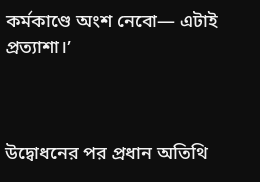কর্মকাণ্ডে অংশ নেবো— এটাই প্রত্যাশা।’



উদ্বোধনের পর প্রধান অতিথি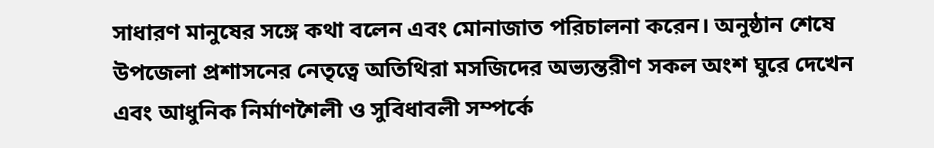সাধারণ মানুষের সঙ্গে কথা বলেন এবং মোনাজাত পরিচালনা করেন। অনুষ্ঠান শেষে উপজেলা প্রশাসনের নেতৃত্বে অতিথিরা মসজিদের অভ্যন্তরীণ সকল অংশ ঘুরে দেখেন এবং আধুনিক নির্মাণশৈলী ও সুবিধাবলী সম্পর্কে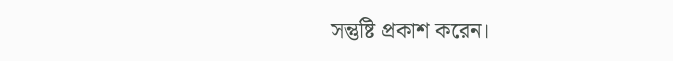সন্তুষ্টি প্রকাশ করেন।